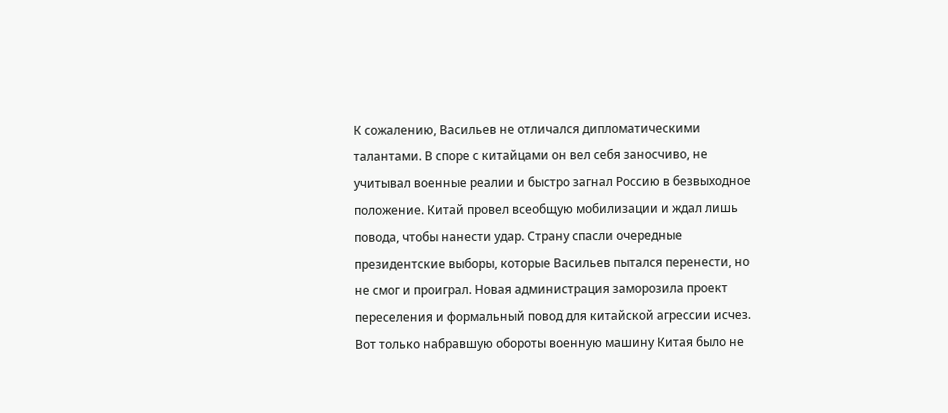К сожалению, Васильев не отличался дипломатическими талантами. В споре с китайцами он вел себя заносчиво, не учитывал военные реалии и быстро загнал Россию в безвыходное положение. Китай провел всеобщую мобилизации и ждал лишь повода, чтобы нанести удар. Страну спасли очередные президентские выборы, которые Васильев пытался перенести, но не смог и проиграл. Новая администрация заморозила проект переселения и формальный повод для китайской агрессии исчез. Вот только набравшую обороты военную машину Китая было не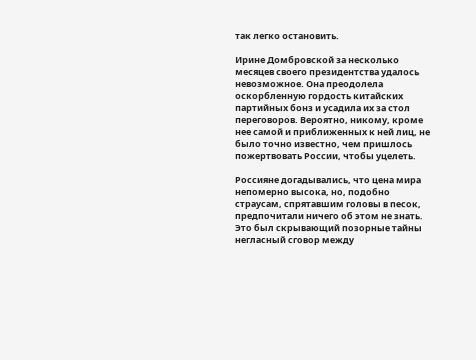так легко остановить.

Ирине Домбровской за несколько месяцев своего президентства удалось невозможное. Она преодолела оскорбленную гордость китайских партийных бонз и усадила их за стол переговоров. Вероятно, никому, кроме нее самой и приближенных к ней лиц, не было точно известно, чем пришлось пожертвовать России, чтобы уцелеть.

Россияне догадывались, что цена мира непомерно высока, но, подобно страусам, спрятавшим головы в песок, предпочитали ничего об этом не знать. Это был скрывающий позорные тайны негласный сговор между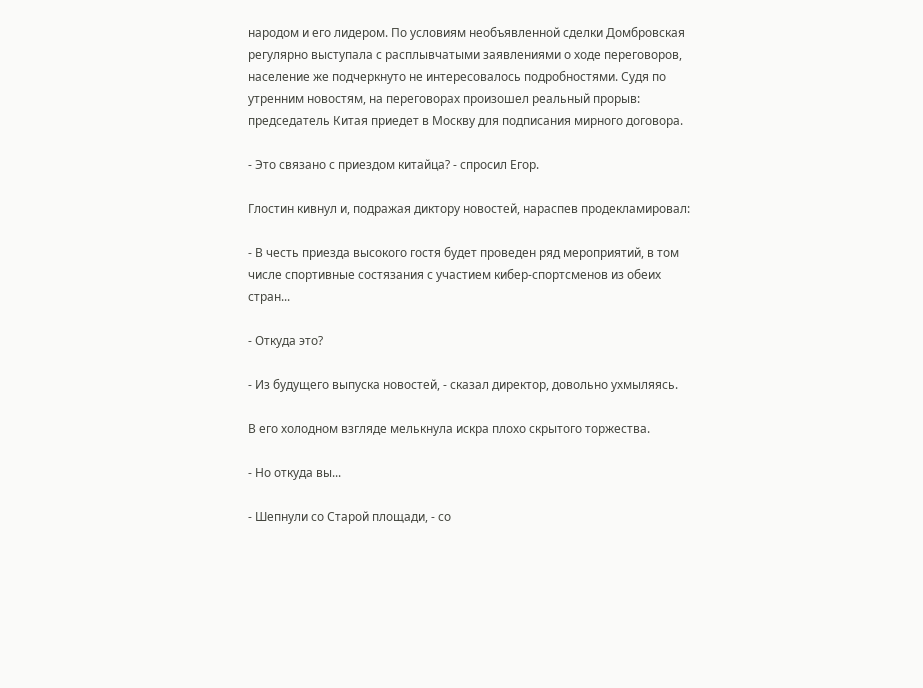народом и его лидером. По условиям необъявленной сделки Домбровская регулярно выступала с расплывчатыми заявлениями о ходе переговоров, население же подчеркнуто не интересовалось подробностями. Судя по утренним новостям, на переговорах произошел реальный прорыв: председатель Китая приедет в Москву для подписания мирного договора.

- Это связано с приездом китайца? - спросил Егор.

Глостин кивнул и, подражая диктору новостей, нараспев продекламировал:

- В честь приезда высокого гостя будет проведен ряд мероприятий, в том числе спортивные состязания с участием кибер-спортсменов из обеих стран...

- Откуда это?

- Из будущего выпуска новостей, - сказал директор, довольно ухмыляясь.

В его холодном взгляде мелькнула искра плохо скрытого торжества.

- Но откуда вы...

- Шепнули со Старой площади, - со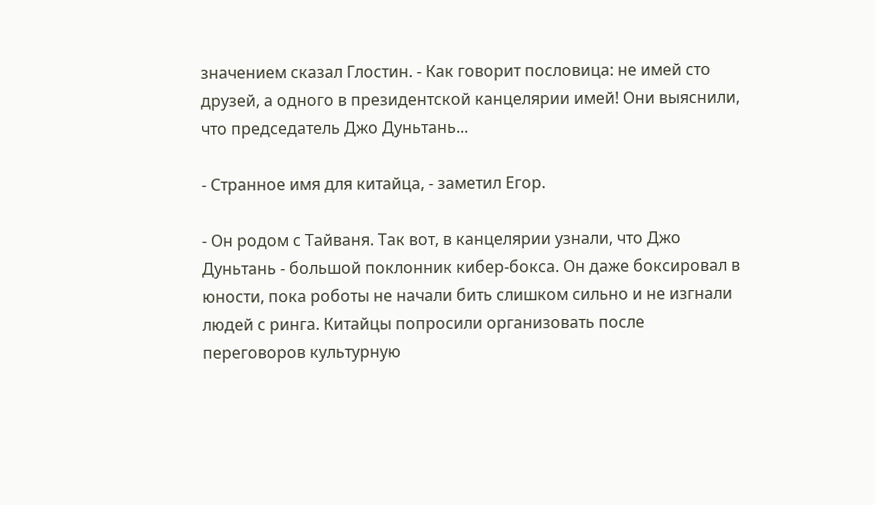значением сказал Глостин. - Как говорит пословица: не имей сто друзей, а одного в президентской канцелярии имей! Они выяснили, что председатель Джо Дуньтань...

- Странное имя для китайца, - заметил Егор.

- Он родом с Тайваня. Так вот, в канцелярии узнали, что Джо Дуньтань - большой поклонник кибер-бокса. Он даже боксировал в юности, пока роботы не начали бить слишком сильно и не изгнали людей с ринга. Китайцы попросили организовать после переговоров культурную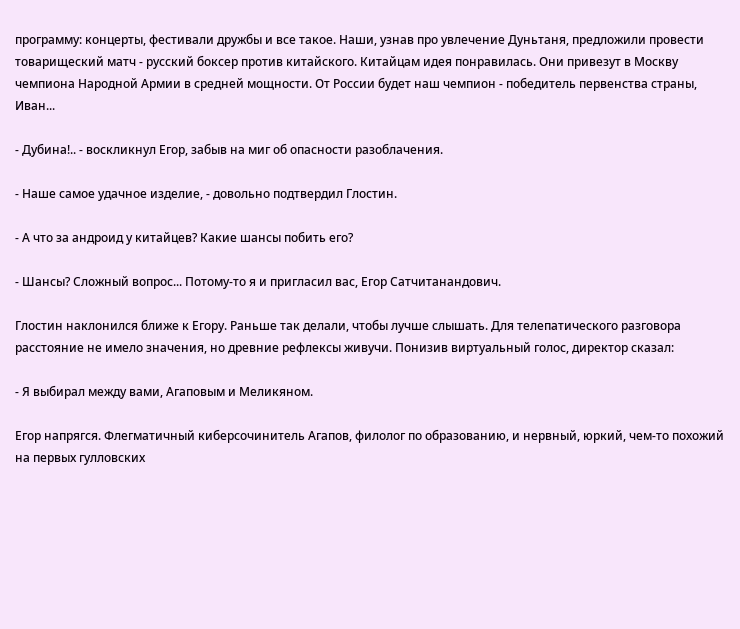программу: концерты, фестивали дружбы и все такое. Наши, узнав про увлечение Дуньтаня, предложили провести товарищеский матч - русский боксер против китайского. Китайцам идея понравилась. Они привезут в Москву чемпиона Народной Армии в средней мощности. От России будет наш чемпион - победитель первенства страны, Иван...

- Дубина!.. - воскликнул Егор, забыв на миг об опасности разоблачения.

- Наше самое удачное изделие, - довольно подтвердил Глостин.

- А что за андроид у китайцев? Какие шансы побить его?

- Шансы? Сложный вопрос... Потому-то я и пригласил вас, Егор Сатчитанандович.

Глостин наклонился ближе к Егору. Раньше так делали, чтобы лучше слышать. Для телепатического разговора расстояние не имело значения, но древние рефлексы живучи. Понизив виртуальный голос, директор сказал:

- Я выбирал между вами, Агаповым и Меликяном.

Егор напрягся. Флегматичный киберсочинитель Агапов, филолог по образованию, и нервный, юркий, чем-то похожий на первых гулловских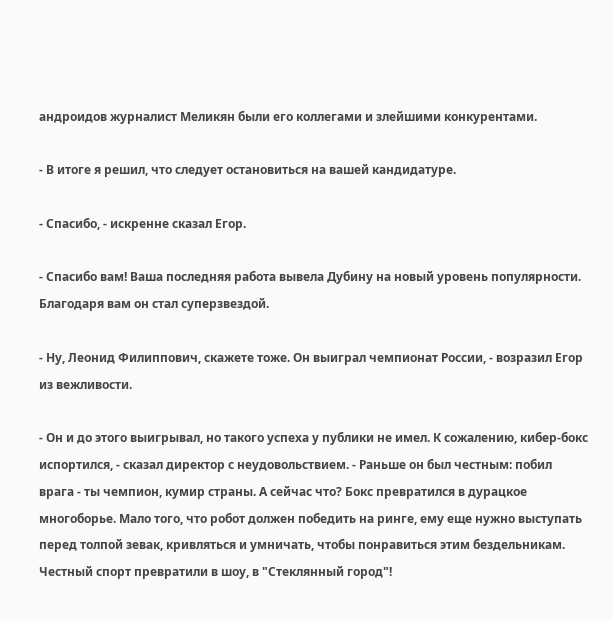андроидов журналист Меликян были его коллегами и злейшими конкурентами.

- В итоге я решил, что следует остановиться на вашей кандидатуре.

- Спасибо, - искренне сказал Егор.

- Спасибо вам! Ваша последняя работа вывела Дубину на новый уровень популярности. Благодаря вам он стал суперзвездой.

- Ну, Леонид Филиппович, скажете тоже. Он выиграл чемпионат России, - возразил Егор из вежливости.

- Он и до этого выигрывал, но такого успеха у публики не имел. К сожалению, кибер-бокс испортился, - сказал директор с неудовольствием. - Раньше он был честным: побил врага - ты чемпион, кумир страны. А сейчас что? Бокс превратился в дурацкое многоборье. Мало того, что робот должен победить на ринге, ему еще нужно выступать перед толпой зевак, кривляться и умничать, чтобы понравиться этим бездельникам. Честный спорт превратили в шоу, в "Стеклянный город"!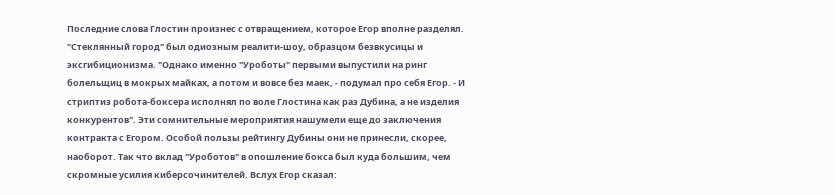Последние слова Глостин произнес с отвращением, которое Егор вполне разделял. "Стеклянный город" был одиозным реалити-шоу, образцом безвкусицы и эксгибиционизма. "Однако именно "Уроботы" первыми выпустили на ринг болельщиц в мокрых майках, а потом и вовсе без маек, - подумал про себя Егор. - И стриптиз робота-боксера исполнял по воле Глостина как раз Дубина, а не изделия конкурентов". Эти сомнительные мероприятия нашумели еще до заключения контракта с Егором. Особой пользы рейтингу Дубины они не принесли, скорее, наоборот. Так что вклад "Уроботов" в опошление бокса был куда большим, чем скромные усилия киберсочинителей. Вслух Егор сказал: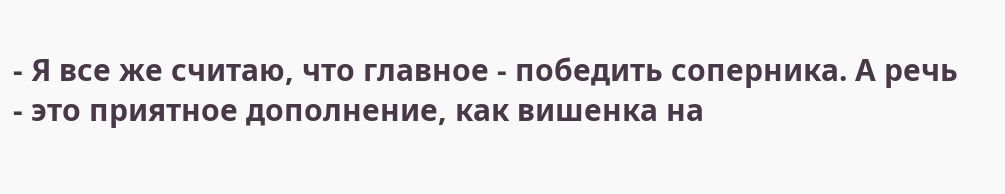- Я все же считаю, что главное - победить соперника. А речь - это приятное дополнение, как вишенка на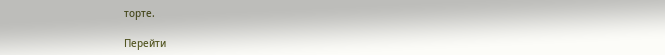торте.

Перейти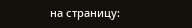на страницу: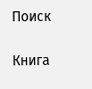Поиск

Книга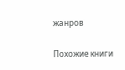жанров

Похожие книги